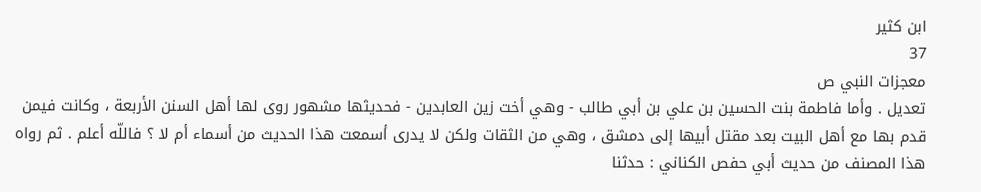ابن كثير
37
معجزات النبي ص
تعديل . وأما فاطمة بنت الحسين بن علي بن أبي طالب - وهي أخت زين العابدين - فحديثها مشهور روى لها أهل السنن الأربعة ، وكانت فيمن قدم بها مع أهل البيت بعد مقتل أبيها إلى دمشق ، وهي من الثقات ولكن لا يدرى أسمعت هذا الحديث من أسماء أم لا ؟ فاللّه أعلم . ثم رواه هذا المصنف من حديث أبي حفص الكناني : حدثنا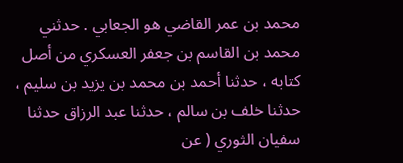محمد بن عمر القاضي هو الجعابي . حدثني محمد بن القاسم بن جعفر العسكري من أصل كتابه ، حدثنا أحمد بن محمد بن يزيد بن سليم ، حدثنا خلف بن سالم ، حدثنا عبد الرزاق حدثنا سفيان الثوري ( عن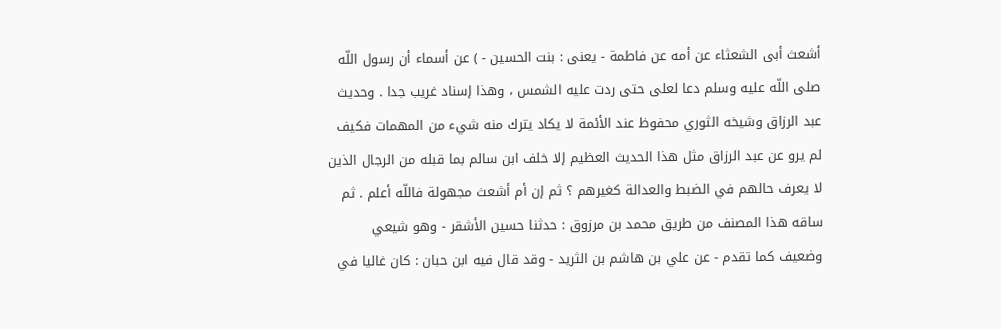أشعث أبى الشعثاء عن أمه عن فاطمة - يعنى : بنت الحسين - ) عن أسماء أن رسول اللّه صلى اللّه عليه وسلم دعا لعلى حتى ردت عليه الشمس ، وهذا إسناد غريب جدا . وحديث عبد الرزاق وشيخه الثوري محفوظ عند الأئمة لا يكاد يترك منه شيء من المهمات فكيف لم يرو عن عبد الرزاق مثل هذا الحديث العظيم إلا خلف ابن سالم بما قبله من الرجال الذين لا يعرف حالهم في الضبط والعدالة كغيرهم ؟ ثم إن أم أشعث مجهولة فاللّه أعلم . ثم ساقه هذا المصنف من طريق محمد بن مرزوق : حدثنا حسين الأشقر - وهو شيعي وضعيف كما تقدم - عن علي بن هاشم بن الثريد - وقد قال فيه ابن حبان : كان غاليا في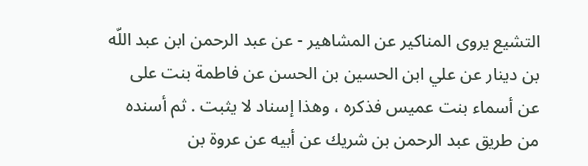التشيع يروى المناكير عن المشاهير - عن عبد الرحمن ابن عبد اللّه بن دينار عن علي ابن الحسين بن الحسن عن فاطمة بنت على عن أسماء بنت عميس فذكره ، وهذا إسناد لا يثبت . ثم أسنده من طريق عبد الرحمن بن شريك عن أبيه عن عروة بن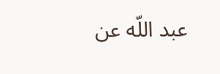عبد اللّه عن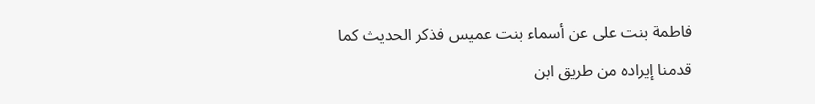فاطمة بنت على عن أسماء بنت عميس فذكر الحديث كما قدمنا إيراده من طريق ابن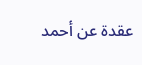عقدة عن أحمد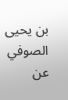بن يحيى الصوفي عن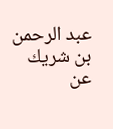عبد الرحمن بن شريك عن